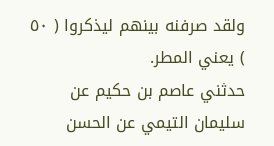ولقد صرفنه بينهم ليذكروا ( ٥٠ ) يعني المطر.
حدثني عاصم بن حكيم عن سليمان التيمي عن الحسن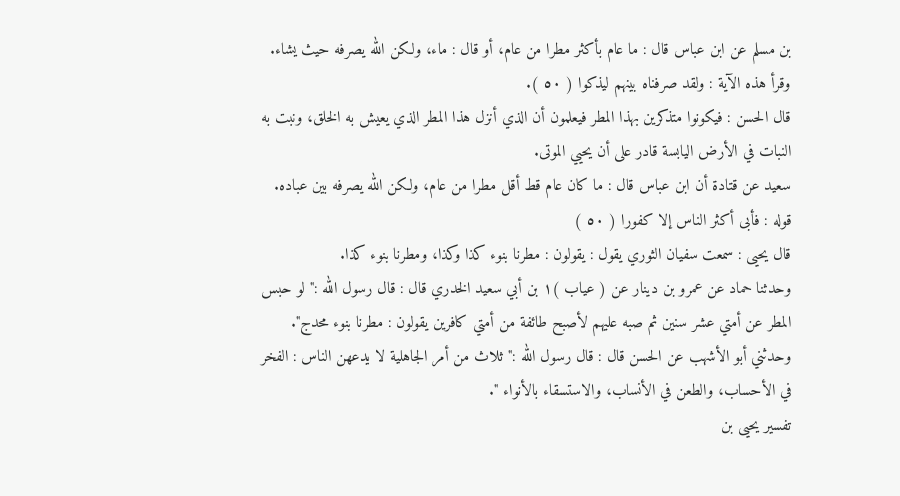بن مسلم عن ابن عباس قال : ما عام بأكثر مطرا من عام، أو قال : ماء، ولكن الله يصرفه حيث يشاء. وقرأ هذه الآية : ولقد صرفناه بينهم ليذكوا ( ٥٠ ).
قال الحسن : فيكونوا متذكرين بهذا المطر فيعلمون أن الذي أنزل هذا المطر الذي يعيش به الخلق، ونبت به النبات في الأرض اليابسة قادر على أن يحيي الموتى.
سعيد عن قتادة أن ابن عباس قال : ما كان عام قط أقل مطرا من عام، ولكن الله يصرفه بين عباده.
قوله : فأبى أكثر الناس إلا كفورا ( ٥٠ )
قال يحيى : سمعت سفيان الثوري يقول : يقولون : مطرنا بنوء كذا وكذا، ومطرنا بنوء كذا.
وحدثنا حماد عن عمرو بن دينار عن ( عياب )١ بن أبي سعيد الخدري قال : قال رسول الله :" لو حبس المطر عن أمتي عشر سنين ثم صبه عليهم لأصبح طائفة من أمتي كافرين يقولون : مطرنا بنوء محدج".
وحدثني أبو الأشهب عن الحسن قال : قال رسول الله :"ثلاث من أمر الجاهلية لا يدعهن الناس : الفخر في الأحساب، والطعن في الأنساب، والاستسقاء بالأنواء ".
تفسير يحيى بن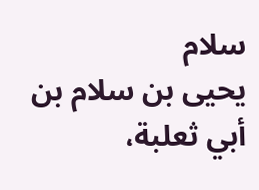سلام
يحيى بن سلام بن أبي ثعلبة،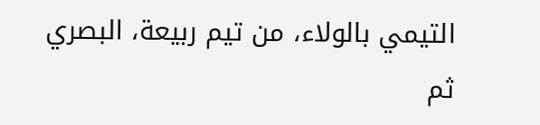التيمي بالولاء، من تيم ربيعة، البصري ثم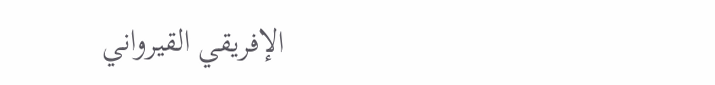الإفريقي القيرواني